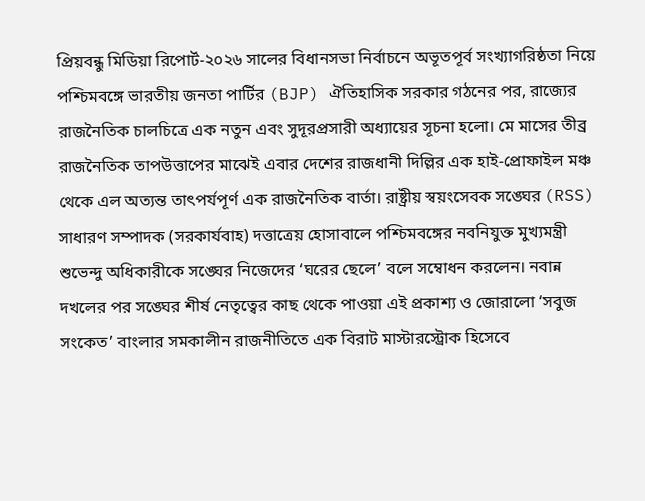প্রিয়বন্ধু মিডিয়া রিপোর্ট-২০২৬ সালের বিধানসভা নির্বাচনে অভূতপূর্ব সংখ্যাগরিষ্ঠতা নিয়ে পশ্চিমবঙ্গে ভারতীয় জনতা পার্টির (BJP) ঐতিহাসিক সরকার গঠনের পর, রাজ্যের রাজনৈতিক চালচিত্রে এক নতুন এবং সুদূরপ্রসারী অধ্যায়ের সূচনা হলো। মে মাসের তীব্র রাজনৈতিক তাপউত্তাপের মাঝেই এবার দেশের রাজধানী দিল্লির এক হাই-প্রোফাইল মঞ্চ থেকে এল অত্যন্ত তাৎপর্যপূর্ণ এক রাজনৈতিক বার্তা। রাষ্ট্রীয় স্বয়ংসেবক সঙ্ঘের (RSS) সাধারণ সম্পাদক (সরকার্যবাহ) দত্তাত্রেয় হোসাবালে পশ্চিমবঙ্গের নবনিযুক্ত মুখ্যমন্ত্রী শুভেন্দু অধিকারীকে সঙ্ঘের নিজেদের ‘ঘরের ছেলে’ বলে সম্বোধন করলেন। নবান্ন দখলের পর সঙ্ঘের শীর্ষ নেতৃত্বের কাছ থেকে পাওয়া এই প্রকাশ্য ও জোরালো ‘সবুজ সংকেত’ বাংলার সমকালীন রাজনীতিতে এক বিরাট মাস্টারস্ট্রোক হিসেবে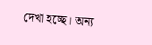দেখা হচ্ছে। অন্য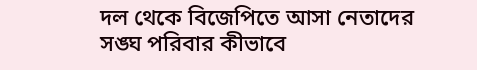দল থেকে বিজেপিতে আসা নেতাদের সঙ্ঘ পরিবার কীভাবে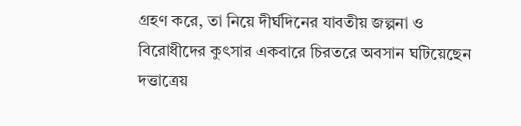গ্রহণ করে, তা নিয়ে দীর্ঘদিনের যাবতীয় জল্পনা ও বিরোধীদের কুৎসার একবারে চিরতরে অবসান ঘটিয়েছেন দত্তাত্রেয়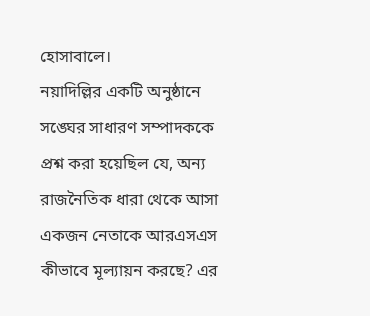হোসাবালে।
নয়াদিল্লির একটি অনুষ্ঠানে সঙ্ঘের সাধারণ সম্পাদককে প্রশ্ন করা হয়েছিল যে, অন্য রাজনৈতিক ধারা থেকে আসা একজন নেতাকে আরএসএস কীভাবে মূল্যায়ন করছে? এর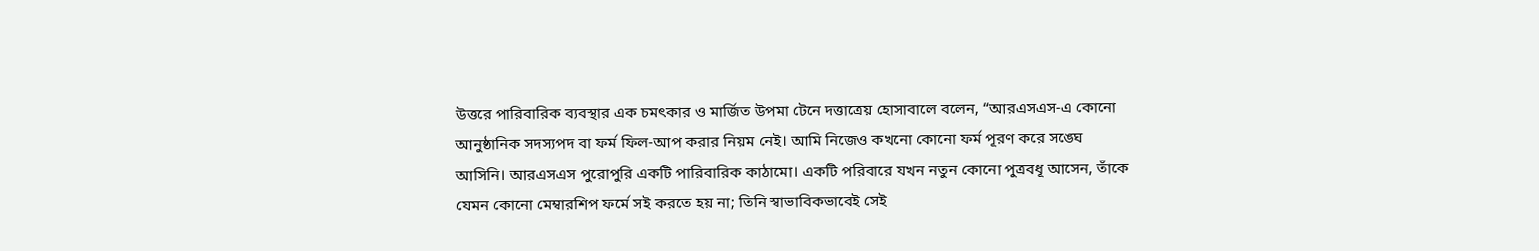উত্তরে পারিবারিক ব্যবস্থার এক চমৎকার ও মার্জিত উপমা টেনে দত্তাত্রেয় হোসাবালে বলেন, “আরএসএস-এ কোনো আনুষ্ঠানিক সদস্যপদ বা ফর্ম ফিল-আপ করার নিয়ম নেই। আমি নিজেও কখনো কোনো ফর্ম পূরণ করে সঙ্ঘে আসিনি। আরএসএস পুরোপুরি একটি পারিবারিক কাঠামো। একটি পরিবারে যখন নতুন কোনো পুত্রবধূ আসেন, তাঁকে যেমন কোনো মেম্বারশিপ ফর্মে সই করতে হয় না; তিনি স্বাভাবিকভাবেই সেই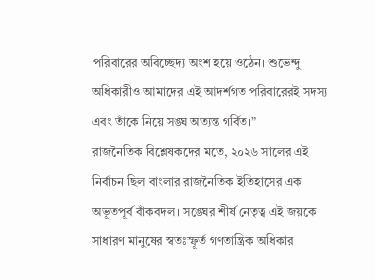পরিবারের অবিচ্ছেদ্য অংশ হয়ে ওঠেন। শুভেন্দু অধিকারীও আমাদের এই আদর্শগত পরিবারেরই সদস্য এবং তাঁকে নিয়ে সঙ্ঘ অত্যন্ত গর্বিত।”
রাজনৈতিক বিশ্লেষকদের মতে, ২০২৬ সালের এই নির্বাচন ছিল বাংলার রাজনৈতিক ইতিহাসের এক অভূতপূর্ব বাঁকবদল। সঙ্ঘের শীর্ষ নেতৃত্ব এই জয়কে সাধারণ মানুষের স্বতঃস্ফূর্ত গণতান্ত্রিক অধিকার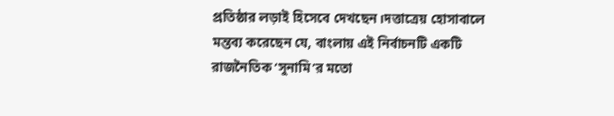প্রতিষ্ঠার লড়াই হিসেবে দেখছেন।দত্তাত্রেয় হোসাবালে মন্তব্য করেছেন যে, বাংলায় এই নির্বাচনটি একটি রাজনৈতিক ‘সুনামি’র মতো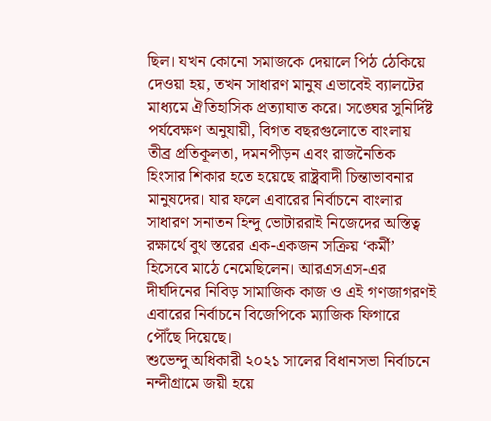ছিল। যখন কোনো সমাজকে দেয়ালে পিঠ ঠেকিয়ে দেওয়া হয়, তখন সাধারণ মানুষ এভাবেই ব্যালটের মাধ্যমে ঐতিহাসিক প্রত্যাঘাত করে। সঙ্ঘের সুনির্দিষ্ট পর্যবেক্ষণ অনুযায়ী, বিগত বছরগুলোতে বাংলায় তীব্র প্রতিকূলতা, দমনপীড়ন এবং রাজনৈতিক হিংসার শিকার হতে হয়েছে রাষ্ট্রবাদী চিন্তাভাবনার মানুষদের। যার ফলে এবারের নির্বাচনে বাংলার সাধারণ সনাতন হিন্দু ভোটাররাই নিজেদের অস্তিত্ব রক্ষার্থে বুথ স্তরের এক-একজন সক্রিয় ‘কর্মী’ হিসেবে মাঠে নেমেছিলেন। আরএসএস-এর দীর্ঘদিনের নিবিড় সামাজিক কাজ ও এই গণজাগরণই এবারের নির্বাচনে বিজেপিকে ম্যাজিক ফিগারে পৌঁছে দিয়েছে।
শুভেন্দু অধিকারী ২০২১ সালের বিধানসভা নির্বাচনে নন্দীগ্রামে জয়ী হয়ে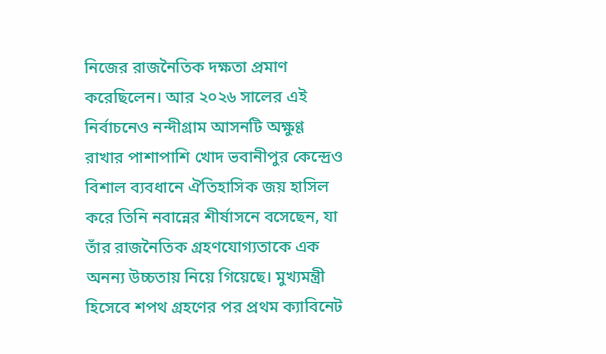নিজের রাজনৈতিক দক্ষতা প্রমাণ করেছিলেন। আর ২০২৬ সালের এই নির্বাচনেও নন্দীগ্রাম আসনটি অক্ষুণ্ণ রাখার পাশাপাশি খোদ ভবানীপুর কেন্দ্রেও বিশাল ব্যবধানে ঐতিহাসিক জয় হাসিল করে তিনি নবান্নের শীর্ষাসনে বসেছেন, যা তাঁর রাজনৈতিক গ্রহণযোগ্যতাকে এক অনন্য উচ্চতায় নিয়ে গিয়েছে। মুখ্যমন্ত্রী হিসেবে শপথ গ্রহণের পর প্রথম ক্যাবিনেট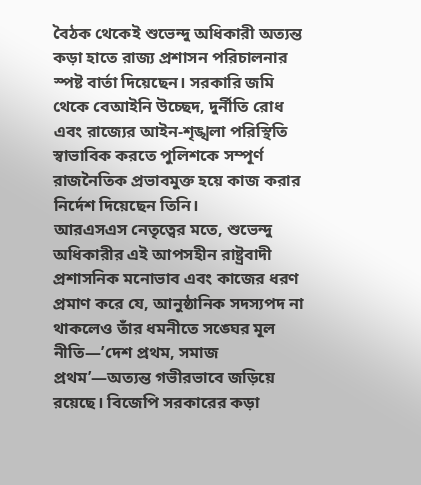বৈঠক থেকেই শুভেন্দু অধিকারী অত্যন্ত কড়া হাতে রাজ্য প্রশাসন পরিচালনার স্পষ্ট বার্তা দিয়েছেন। সরকারি জমি থেকে বেআইনি উচ্ছেদ, দুর্নীতি রোধ এবং রাজ্যের আইন-শৃঙ্খলা পরিস্থিতি স্বাভাবিক করতে পুলিশকে সম্পূর্ণ রাজনৈতিক প্রভাবমুক্ত হয়ে কাজ করার নির্দেশ দিয়েছেন তিনি।
আরএসএস নেতৃত্বের মতে, শুভেন্দু অধিকারীর এই আপসহীন রাষ্ট্রবাদী প্রশাসনিক মনোভাব এবং কাজের ধরণ প্রমাণ করে যে, আনুষ্ঠানিক সদস্যপদ না থাকলেও তাঁর ধমনীতে সঙ্ঘের মূল নীতি—’দেশ প্রথম, সমাজ প্রথম’—অত্যন্ত গভীরভাবে জড়িয়ে রয়েছে। বিজেপি সরকারের কড়া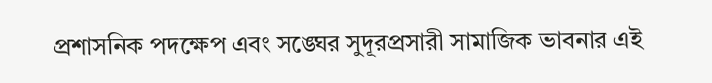প্রশাসনিক পদক্ষেপ এবং সঙ্ঘের সুদূরপ্রসারী সামাজিক ভাবনার এই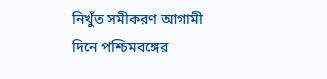নিখুঁত সমীকরণ আগামী দিনে পশ্চিমবঙ্গের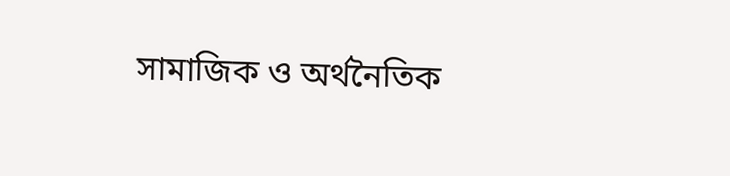সামাজিক ও অর্থনৈতিক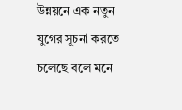উন্নয়নে এক নতুন যুগের সূচনা করতে চলেছে বলে মনে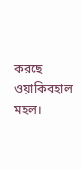করছে ওয়াকিবহাল মহল।